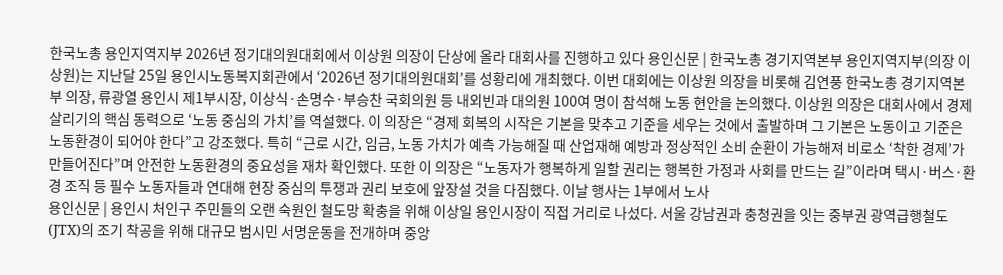한국노총 용인지역지부 2026년 정기대의원대회에서 이상원 의장이 단상에 올라 대회사를 진행하고 있다 용인신문 | 한국노총 경기지역본부 용인지역지부(의장 이상원)는 지난달 25일 용인시노동복지회관에서 ‘2026년 정기대의원대회’를 성황리에 개최했다. 이번 대회에는 이상원 의장을 비롯해 김연풍 한국노총 경기지역본부 의장, 류광열 용인시 제1부시장, 이상식·손명수·부승찬 국회의원 등 내외빈과 대의원 100여 명이 참석해 노동 현안을 논의했다. 이상원 의장은 대회사에서 경제 살리기의 핵심 동력으로 ‘노동 중심의 가치’를 역설했다. 이 의장은 “경제 회복의 시작은 기본을 맞추고 기준을 세우는 것에서 출발하며 그 기본은 노동이고 기준은 노동환경이 되어야 한다”고 강조했다. 특히 “근로 시간, 임금, 노동 가치가 예측 가능해질 때 산업재해 예방과 정상적인 소비 순환이 가능해져 비로소 ‘착한 경제’가 만들어진다”며 안전한 노동환경의 중요성을 재차 확인했다. 또한 이 의장은 “노동자가 행복하게 일할 권리는 행복한 가정과 사회를 만드는 길”이라며 택시·버스·환경 조직 등 필수 노동자들과 연대해 현장 중심의 투쟁과 권리 보호에 앞장설 것을 다짐했다. 이날 행사는 1부에서 노사
용인신문 | 용인시 처인구 주민들의 오랜 숙원인 철도망 확충을 위해 이상일 용인시장이 직접 거리로 나섰다. 서울 강남권과 충청권을 잇는 중부권 광역급행철도(JTX)의 조기 착공을 위해 대규모 범시민 서명운동을 전개하며 중앙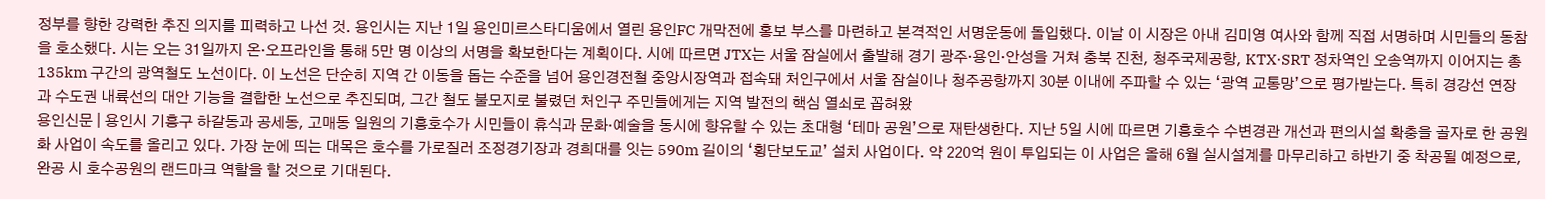정부를 향한 강력한 추진 의지를 피력하고 나선 것. 용인시는 지난 1일 용인미르스타디움에서 열린 용인FC 개막전에 홍보 부스를 마련하고 본격적인 서명운동에 돌입했다. 이날 이 시장은 아내 김미영 여사와 함께 직접 서명하며 시민들의 동참을 호소했다. 시는 오는 31일까지 온·오프라인을 통해 5만 명 이상의 서명을 확보한다는 계획이다. 시에 따르면 JTX는 서울 잠실에서 출발해 경기 광주·용인·안성을 거쳐 충북 진천, 청주국제공항, KTX·SRT 정차역인 오송역까지 이어지는 총 135km 구간의 광역철도 노선이다. 이 노선은 단순히 지역 간 이동을 돕는 수준을 넘어 용인경전철 중앙시장역과 접속돼 처인구에서 서울 잠실이나 청주공항까지 30분 이내에 주파할 수 있는 ‘광역 교통망’으로 평가받는다. 특히 경강선 연장과 수도권 내륙선의 대안 기능을 결합한 노선으로 추진되며, 그간 철도 불모지로 불렸던 처인구 주민들에게는 지역 발전의 핵심 열쇠로 꼽혀왔
용인신문 | 용인시 기흥구 하갈동과 공세동, 고매동 일원의 기흥호수가 시민들이 휴식과 문화·예술을 동시에 향유할 수 있는 초대형 ‘테마 공원’으로 재탄생한다. 지난 5일 시에 따르면 기흥호수 수변경관 개선과 편의시설 확충을 골자로 한 공원화 사업이 속도를 올리고 있다. 가장 눈에 띄는 대목은 호수를 가로질러 조정경기장과 경희대를 잇는 590m 길이의 ‘횡단보도교’ 설치 사업이다. 약 220억 원이 투입되는 이 사업은 올해 6월 실시설계를 마무리하고 하반기 중 착공될 예정으로, 완공 시 호수공원의 랜드마크 역할을 할 것으로 기대된다.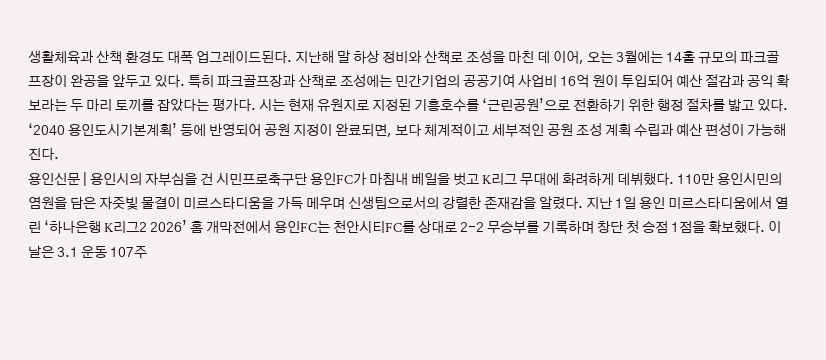생활체육과 산책 환경도 대폭 업그레이드된다. 지난해 말 하상 정비와 산책로 조성을 마친 데 이어, 오는 3월에는 14홀 규모의 파크골프장이 완공을 앞두고 있다. 특히 파크골프장과 산책로 조성에는 민간기업의 공공기여 사업비 16억 원이 투입되어 예산 절감과 공익 확보라는 두 마리 토끼를 잡았다는 평가다. 시는 현재 유원지로 지정된 기흥호수를 ‘근린공원’으로 전환하기 위한 행정 절차를 밟고 있다. ‘2040 용인도시기본계획’ 등에 반영되어 공원 지정이 완료되면, 보다 체계적이고 세부적인 공원 조성 계획 수립과 예산 편성이 가능해진다.
용인신문 | 용인시의 자부심을 건 시민프로축구단 용인FC가 마침내 베일을 벗고 K리그 무대에 화려하게 데뷔했다. 110만 용인시민의 염원을 담은 자줏빛 물결이 미르스타디움을 가득 메우며 신생팀으로서의 강렬한 존재감을 알렸다. 지난 1일 용인 미르스타디움에서 열린 ‘하나은행 K리그2 2026’ 홈 개막전에서 용인FC는 천안시티FC를 상대로 2-2 무승부를 기록하며 창단 첫 승점 1점을 확보했다. 이날은 3.1 운동 107주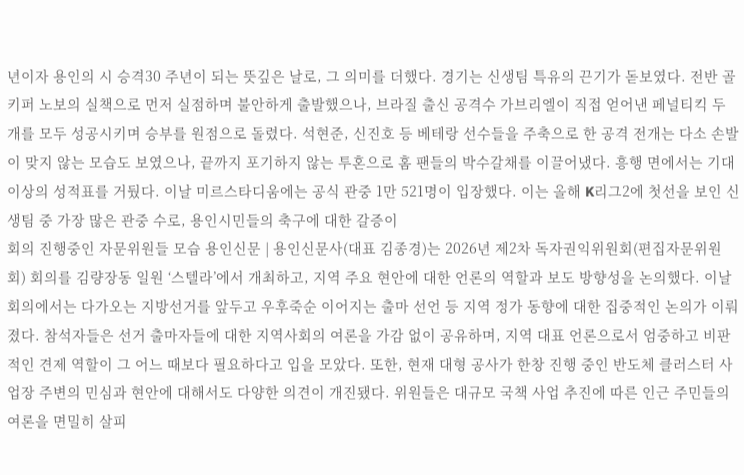년이자 용인의 시 승격30 주년이 되는 뜻깊은 날로, 그 의미를 더했다. 경기는 신생팀 특유의 끈기가 돋보였다. 전반 골키퍼 노보의 실책으로 먼저 실점하며 불안하게 출발했으나, 브라질 출신 공격수 가브리엘이 직접 얻어낸 페널티킥 두 개를 모두 성공시키며 승부를 원점으로 돌렸다. 석현준, 신진호 등 베테랑 선수들을 주축으로 한 공격 전개는 다소 손발이 맞지 않는 모습도 보였으나, 끝까지 포기하지 않는 투혼으로 홈 팬들의 박수갈채를 이끌어냈다. 흥행 면에서는 기대 이상의 성적표를 거뒀다. 이날 미르스타디움에는 공식 관중 1만 521명이 입장했다. 이는 올해 K리그2에 첫선을 보인 신생팀 중 가장 많은 관중 수로, 용인시민들의 축구에 대한 갈증이
회의 진행중인 자문위원들 모습 용인신문 | 용인신문사(대표 김종경)는 2026년 제2차 독자권익위원회(편집자문위원회) 회의를 김량장동 일원 ‘스텔라’에서 개최하고, 지역 주요 현안에 대한 언론의 역할과 보도 방향성을 논의했다. 이날 회의에서는 다가오는 지방선거를 앞두고 우후죽순 이어지는 출마 선언 등 지역 정가 동향에 대한 집중적인 논의가 이뤄졌다. 참석자들은 선거 출마자들에 대한 지역사회의 여론을 가감 없이 공유하며, 지역 대표 언론으로서 엄중하고 비판적인 견제 역할이 그 어느 때보다 필요하다고 입을 모았다. 또한, 현재 대형 공사가 한창 진행 중인 반도체 클러스터 사업장 주변의 민심과 현안에 대해서도 다양한 의견이 개진됐다. 위원들은 대규모 국책 사업 추진에 따른 인근 주민들의 여론을 면밀히 살피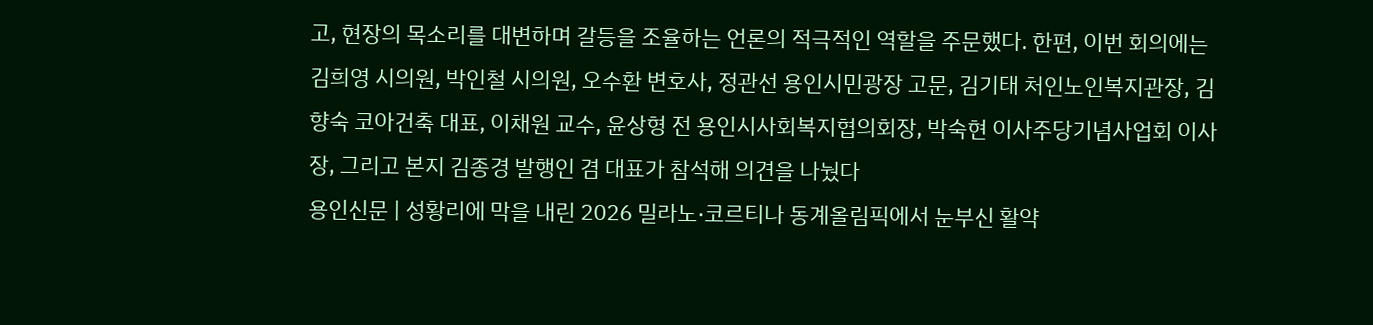고, 현장의 목소리를 대변하며 갈등을 조율하는 언론의 적극적인 역할을 주문했다. 한편, 이번 회의에는 김희영 시의원, 박인철 시의원, 오수환 변호사, 정관선 용인시민광장 고문, 김기태 처인노인복지관장, 김향숙 코아건축 대표, 이채원 교수, 윤상형 전 용인시사회복지협의회장, 박숙현 이사주당기념사업회 이사장, 그리고 본지 김종경 발행인 겸 대표가 참석해 의견을 나눴다
용인신문 | 성황리에 막을 내린 2026 밀라노·코르티나 동계올림픽에서 눈부신 활약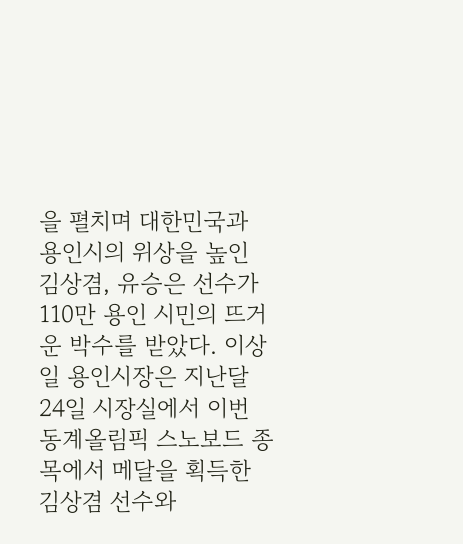을 펼치며 대한민국과 용인시의 위상을 높인 김상겸, 유승은 선수가 110만 용인 시민의 뜨거운 박수를 받았다. 이상일 용인시장은 지난달 24일 시장실에서 이번 동계올림픽 스노보드 종목에서 메달을 획득한 김상겸 선수와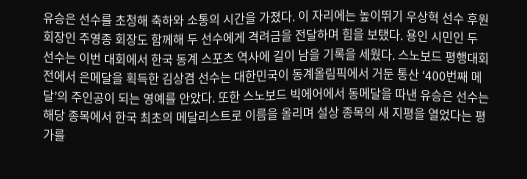유승은 선수를 초청해 축하와 소통의 시간을 가졌다. 이 자리에는 높이뛰기 우상혁 선수 후원회장인 주영종 회장도 함께해 두 선수에게 격려금을 전달하며 힘을 보탰다. 용인 시민인 두 선수는 이번 대회에서 한국 동계 스포츠 역사에 길이 남을 기록을 세웠다. 스노보드 평행대회전에서 은메달을 획득한 김상겸 선수는 대한민국이 동계올림픽에서 거둔 통산 ‘400번째 메달’의 주인공이 되는 영예를 안았다. 또한 스노보드 빅에어에서 동메달을 따낸 유승은 선수는 해당 종목에서 한국 최초의 메달리스트로 이름을 올리며 설상 종목의 새 지평을 열었다는 평가를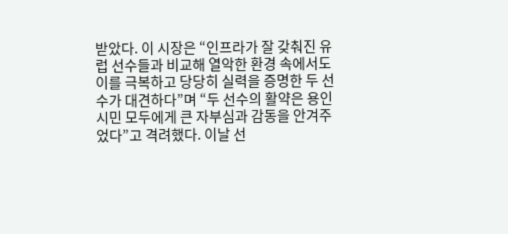받았다. 이 시장은 “인프라가 잘 갖춰진 유럽 선수들과 비교해 열악한 환경 속에서도 이를 극복하고 당당히 실력을 증명한 두 선수가 대견하다”며 “두 선수의 활약은 용인 시민 모두에게 큰 자부심과 감동을 안겨주었다”고 격려했다. 이날 선